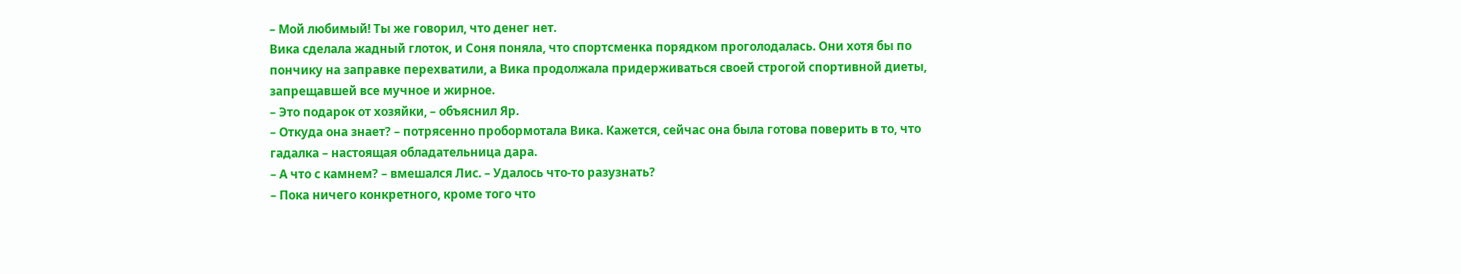– Мой любимый! Ты же говорил, что денег нет.
Вика сделала жадный глоток, и Соня поняла, что спортсменка порядком проголодалась. Они хотя бы по пончику на заправке перехватили, а Вика продолжала придерживаться своей строгой спортивной диеты, запрещавшей все мучное и жирное.
– Это подарок от хозяйки, – объяснил Яр.
– Откуда она знает? – потрясенно пробормотала Вика. Кажется, сейчас она была готова поверить в то, что гадалка – настоящая обладательница дара.
– А что с камнем? – вмешался Лис. – Удалось что-то разузнать?
– Пока ничего конкретного, кроме того что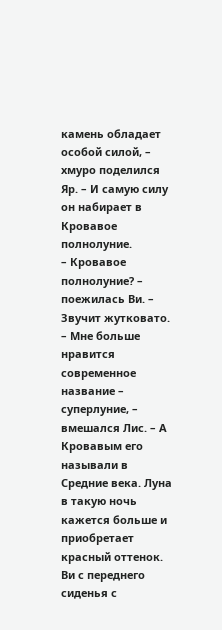камень обладает особой силой, – хмуро поделился Яр. – И самую силу он набирает в Кровавое полнолуние.
– Кровавое полнолуние? – поежилась Ви. – Звучит жутковато.
– Мне больше нравится современное название – суперлуние, – вмешался Лис. – А Кровавым его называли в Средние века. Луна в такую ночь кажется больше и приобретает красный оттенок.
Ви с переднего сиденья с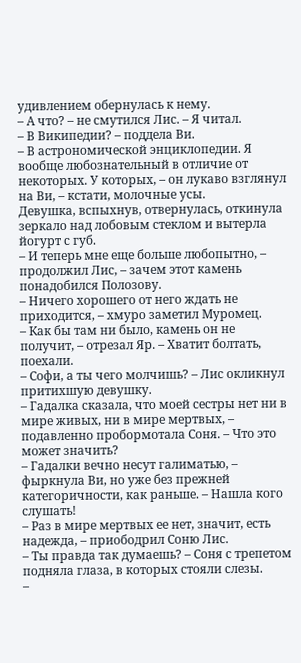удивлением обернулась к нему.
– А что? – не смутился Лис. – Я читал.
– В Википедии? – поддела Ви.
– В астрономической энциклопедии. Я вообще любознательный в отличие от некоторых. У которых, – он лукаво взглянул на Ви, – кстати, молочные усы.
Девушка, вспыхнув, отвернулась, откинула зеркало над лобовым стеклом и вытерла йогурт с губ.
– И теперь мне еще больше любопытно, – продолжил Лис, – зачем этот камень понадобился Полозову.
– Ничего хорошего от него ждать не приходится, – хмуро заметил Муромец.
– Как бы там ни было, камень он не получит, – отрезал Яр. – Хватит болтать, поехали.
– Софи, а ты чего молчишь? – Лис окликнул притихшую девушку.
– Гадалка сказала, что моей сестры нет ни в мире живых, ни в мире мертвых, – подавленно пробормотала Соня. – Что это может значить?
– Гадалки вечно несут галиматью, – фыркнула Ви, но уже без прежней категоричности, как раньше. – Нашла кого слушать!
– Раз в мире мертвых ее нет, значит, есть надежда, – приободрил Соню Лис.
– Ты правда так думаешь? – Соня с трепетом подняла глаза, в которых стояли слезы.
–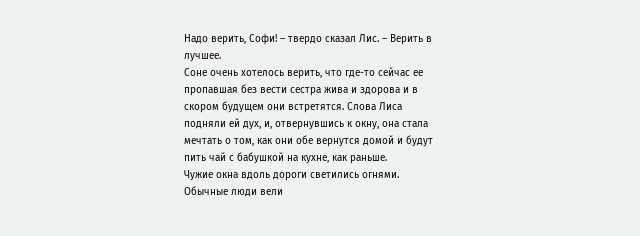Надо верить, Софи! – твердо сказал Лис. – Верить в лучшее.
Соне очень хотелось верить, что где-то сейчас ее пропавшая без вести сестра жива и здорова и в скором будущем они встретятся. Слова Лиса подняли ей дух, и, отвернувшись к окну, она стала мечтать о том, как они обе вернутся домой и будут пить чай с бабушкой на кухне, как раньше.
Чужие окна вдоль дороги светились огнями. Обычные люди вели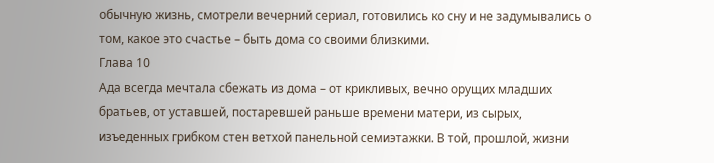обычную жизнь, смотрели вечерний сериал, готовились ко сну и не задумывались о том, какое это счастье – быть дома со своими близкими.
Глава 10
Ада всегда мечтала сбежать из дома – от крикливых, вечно орущих младших братьев, от уставшей, постаревшей раньше времени матери, из сырых, изъеденных грибком стен ветхой панельной семиэтажки. В той, прошлой, жизни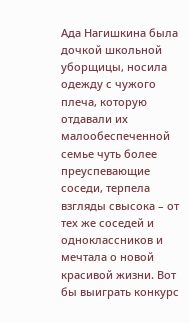Ада Нагишкина была дочкой школьной уборщицы, носила одежду с чужого плеча, которую отдавали их малообеспеченной семье чуть более преуспевающие соседи, терпела взгляды свысока – от тех же соседей и одноклассников и мечтала о новой красивой жизни. Вот бы выиграть конкурс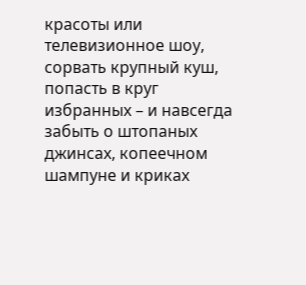красоты или телевизионное шоу, сорвать крупный куш, попасть в круг избранных – и навсегда забыть о штопаных джинсах, копеечном шампуне и криках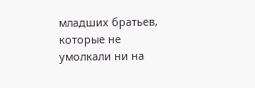младших братьев, которые не умолкали ни на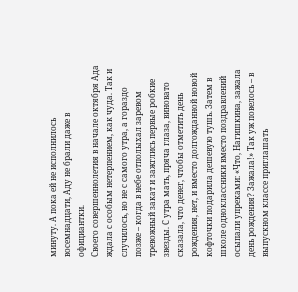минуту. А пока ей не исполнилось восемнадцати, Аду не брали даже в официантки.
Своего совершеннолетия в начале октября Ада ждала с особым нетерпением, как чуда. Так и случилось, но не с самого утра, а гораздо позже – когда в небе отполыхал заревом тревожный закат и зажглись первые робкие звезды. С утра мать, пряча глаза, виновато сказала, что денег, чтобы отметить день рождения, нет, и вместо долгожданной новой кофточки подарила дешевую тушь. Затем в школе одноклассники вместо поздравлений осыпали упреками: «Что, Нагишкина, зажала день рождения? Зажала!» Так уж повелось – в выпускном классе приглашать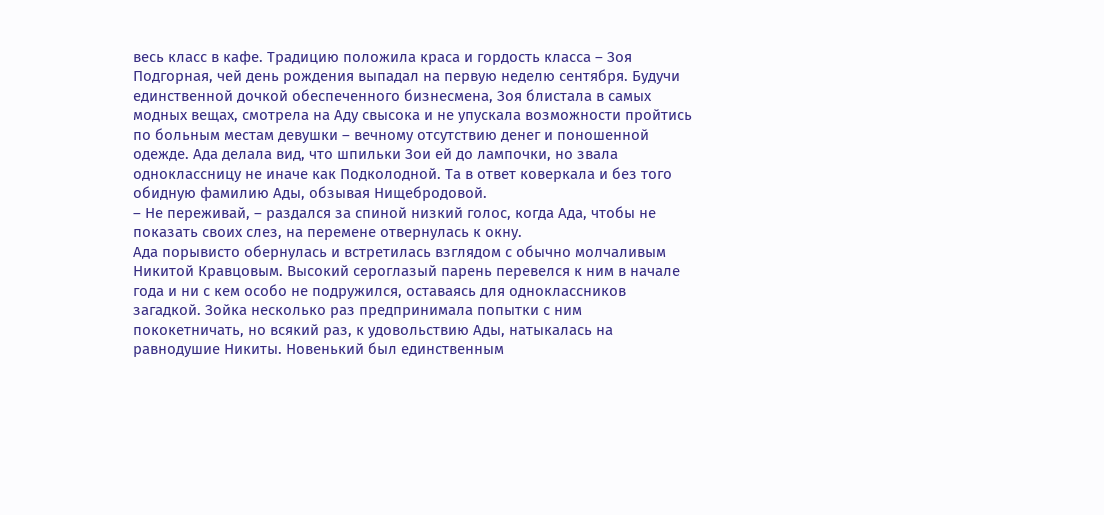весь класс в кафе. Традицию положила краса и гордость класса – Зоя Подгорная, чей день рождения выпадал на первую неделю сентября. Будучи единственной дочкой обеспеченного бизнесмена, Зоя блистала в самых модных вещах, смотрела на Аду свысока и не упускала возможности пройтись по больным местам девушки – вечному отсутствию денег и поношенной одежде. Ада делала вид, что шпильки Зои ей до лампочки, но звала одноклассницу не иначе как Подколодной. Та в ответ коверкала и без того обидную фамилию Ады, обзывая Нищебродовой.
– Не переживай, – раздался за спиной низкий голос, когда Ада, чтобы не показать своих слез, на перемене отвернулась к окну.
Ада порывисто обернулась и встретилась взглядом с обычно молчаливым Никитой Кравцовым. Высокий сероглазый парень перевелся к ним в начале года и ни с кем особо не подружился, оставаясь для одноклассников загадкой. Зойка несколько раз предпринимала попытки с ним пококетничать, но всякий раз, к удовольствию Ады, натыкалась на равнодушие Никиты. Новенький был единственным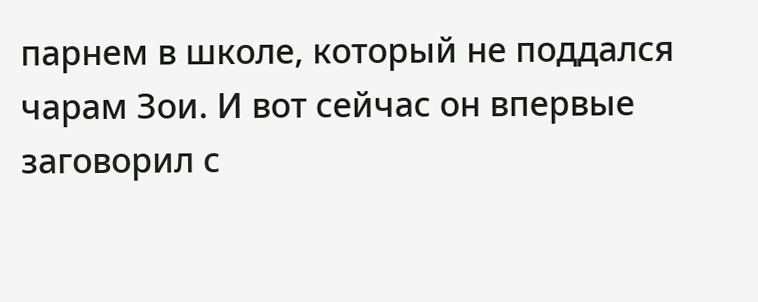парнем в школе, который не поддался чарам Зои. И вот сейчас он впервые заговорил с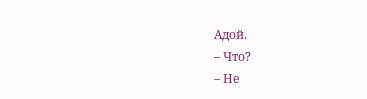Адой.
– Что?
– Не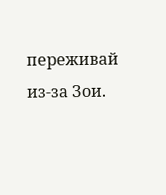переживай из-за Зои.